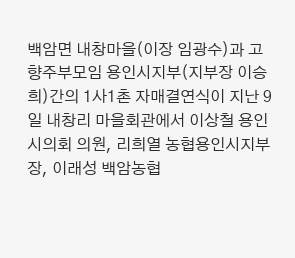백암면 내창마을(이장 임광수)과 고향주부모임 용인시지부(지부장 이승희)간의 1사1촌 자매결연식이 지난 9일 내창리 마을회관에서 이상철 용인시의회 의원, 리희열 농협용인시지부장, 이래성 백암농협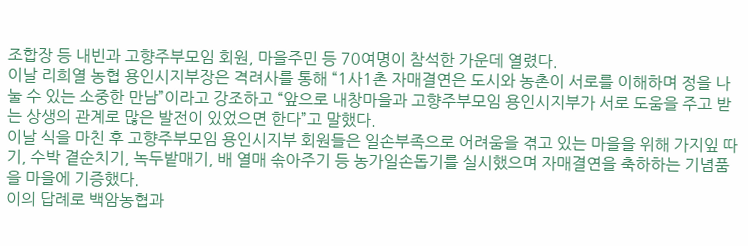조합장 등 내빈과 고향주부모임 회원, 마을주민 등 70여명이 참석한 가운데 열렸다.
이날 리희열 농협 용인시지부장은 격려사를 통해 “1사1촌 자매결연은 도시와 농촌이 서로를 이해하며 정을 나눌 수 있는 소중한 만남”이라고 강조하고 “앞으로 내창마을과 고향주부모임 용인시지부가 서로 도움을 주고 받는 상생의 관계로 많은 발전이 있었으면 한다”고 말했다.
이날 식을 마친 후 고향주부모임 용인시지부 회원들은 일손부족으로 어려움을 겪고 있는 마을을 위해 가지잎 따기, 수박 곁순치기, 녹두밭매기, 배 열매 솎아주기 등 농가일손돕기를 실시했으며 자매결연을 축하하는 기념품을 마을에 기증했다.
이의 답례로 백암농협과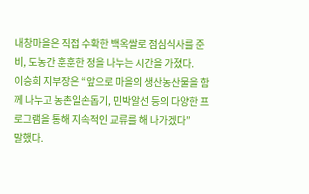내창마을은 직접 수확한 백옥쌀로 점심식사를 준비, 도농간 훈훈한 정을 나누는 시간을 가졌다.
이승희 지부장은 “앞으로 마을의 생산농산물을 함께 나누고 농촌일손돕기, 민박알선 등의 다양한 프로그램을 통해 지속적인 교류를 해 나가겠다”
말했다.